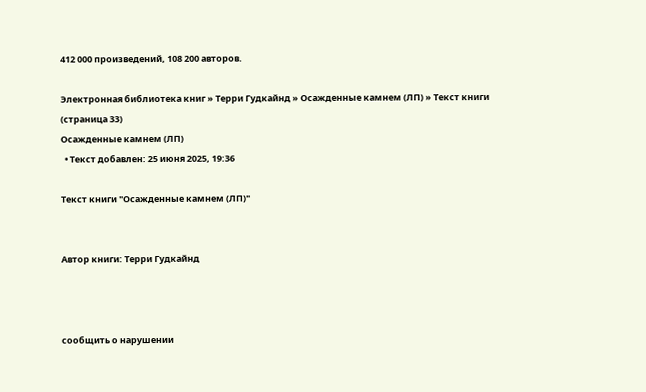412 000 произведений, 108 200 авторов.

Электронная библиотека книг » Терри Гудкайнд » Осажденные камнем (ЛП) » Текст книги (страница 33)
Осажденные камнем (ЛП)
  • Текст добавлен: 25 июня 2025, 19:36

Текст книги "Осажденные камнем (ЛП)"


Автор книги: Терри Гудкайнд



сообщить о нарушении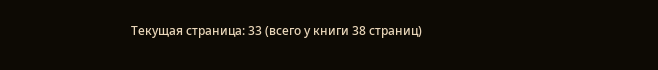Текущая страница: 33 (всего у книги 38 страниц)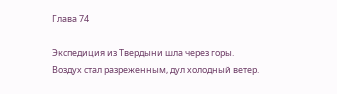Глава 74

Экспедиция из Твердыни шла через горы. Воздух стал разреженным, дул холодный ветер.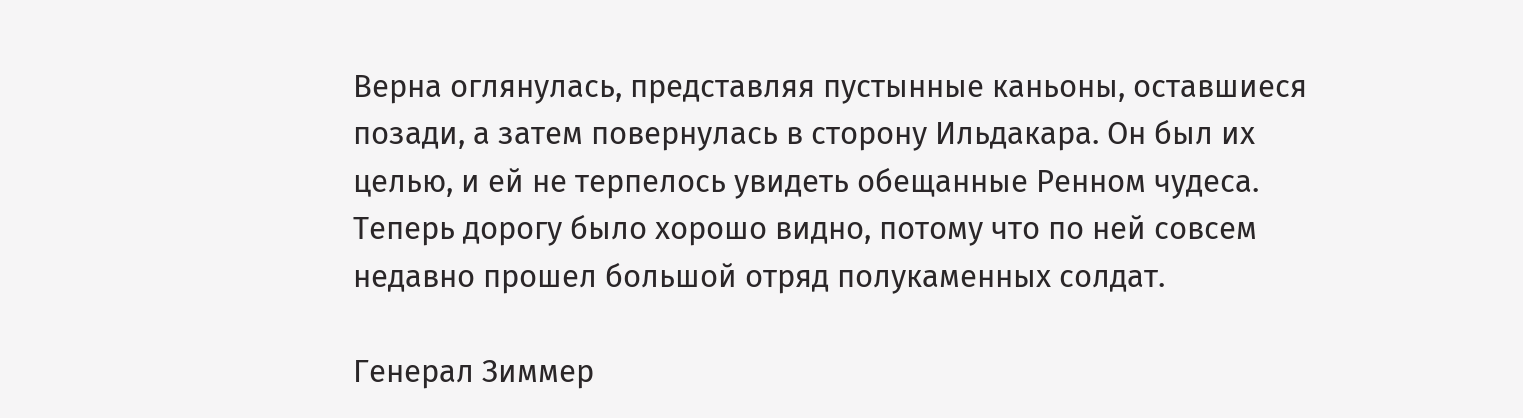Верна оглянулась, представляя пустынные каньоны, оставшиеся позади, а затем повернулась в сторону Ильдакара. Он был их целью, и ей не терпелось увидеть обещанные Ренном чудеса. Теперь дорогу было хорошо видно, потому что по ней совсем недавно прошел большой отряд полукаменных солдат.

Генерал Зиммер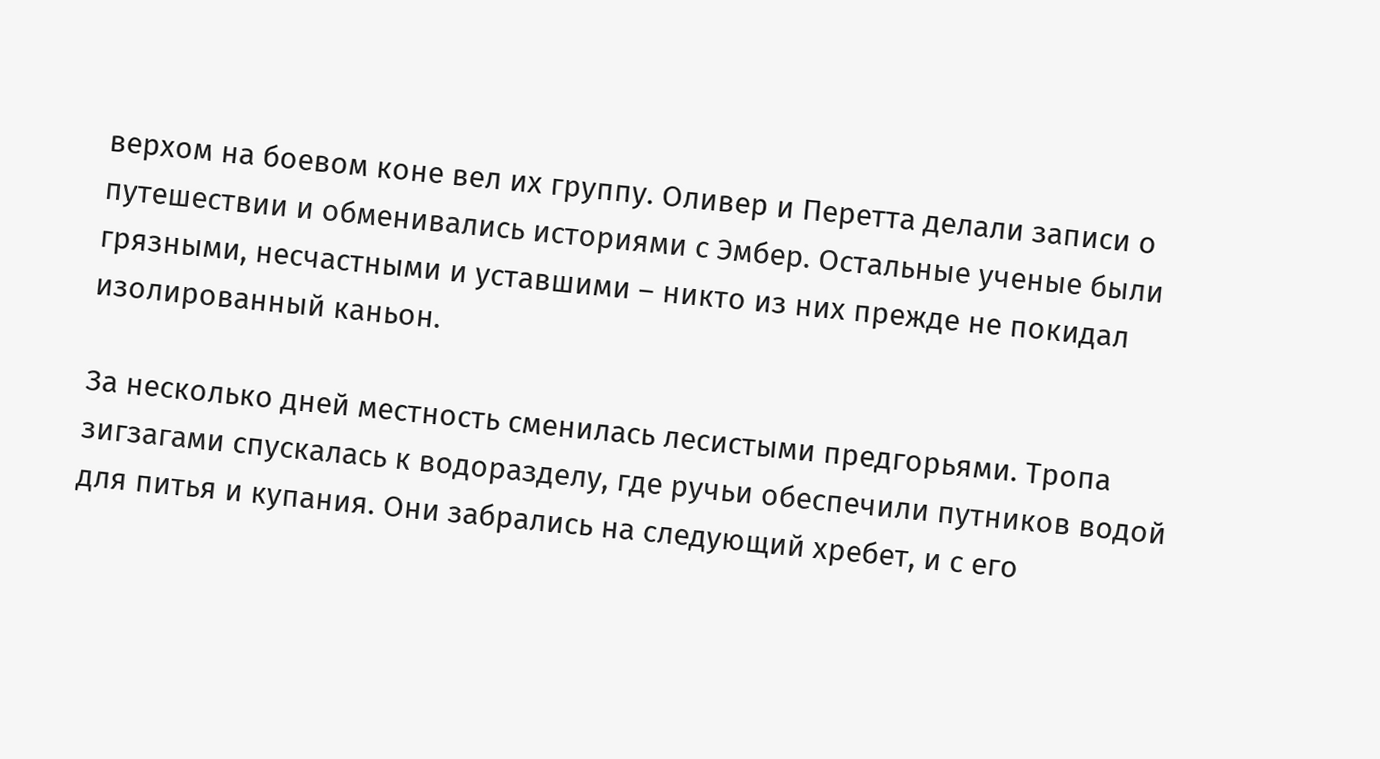верхом на боевом коне вел их группу. Оливер и Перетта делали записи о путешествии и обменивались историями с Эмбер. Остальные ученые были грязными, несчастными и уставшими – никто из них прежде не покидал изолированный каньон.

За несколько дней местность сменилась лесистыми предгорьями. Тропа зигзагами спускалась к водоразделу, где ручьи обеспечили путников водой для питья и купания. Они забрались на следующий хребет, и с его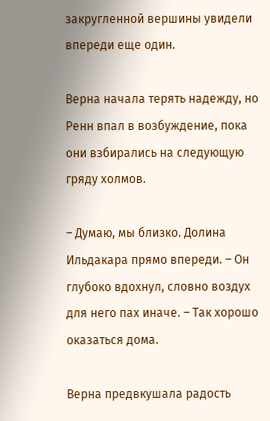закругленной вершины увидели впереди еще один.

Верна начала терять надежду, но Ренн впал в возбуждение, пока они взбирались на следующую гряду холмов.

– Думаю, мы близко. Долина Ильдакара прямо впереди. – Он глубоко вдохнул, словно воздух для него пах иначе. – Так хорошо оказаться дома.

Верна предвкушала радость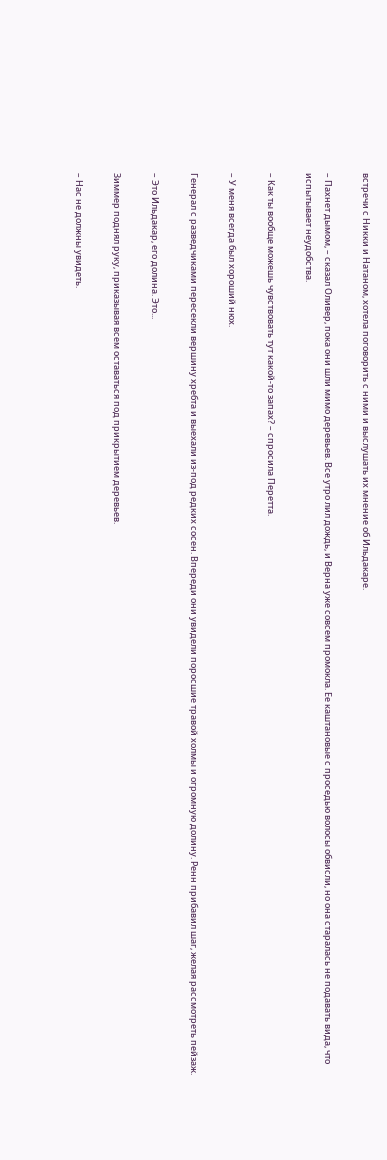встречи с Никки и Натаном, хотела поговорить с ними и выслушать их мнение об Ильдакаре.

– Пахнет дымом, – сказал Оливер, пока они шли мимо деревьев. Все утро лил дождь, и Верна уже совсем промокла. Ее каштановые с проседью волосы обвисли, но она старалась не подавать вида, что испытывает неудобства.

– Как ты вообще можешь чувствовать тут какой-то запах? – спросила Перетта.

– У меня всегда был хороший нюх.

Генерал с разведчиками пересекли вершину хребта и выехали из-под редких сосен. Впереди они увидели поросшие травой холмы и огромную долину. Ренн прибавил шаг, желая рассмотреть пейзаж.

– Это Ильдакар, его долина. Это...

Зиммер поднял руку, приказывая всем оставаться под прикрытием деревьев.

– Нас не должны увидеть.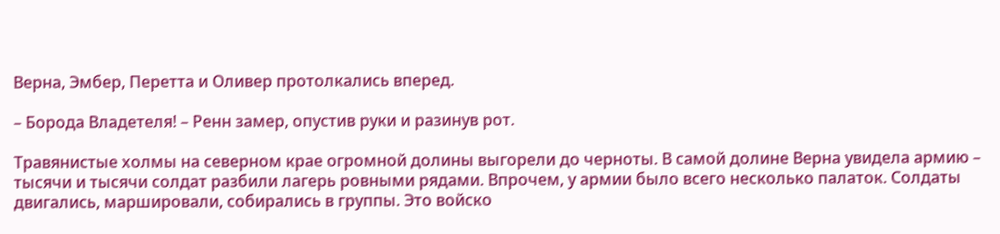Верна, Эмбер, Перетта и Оливер протолкались вперед.

– Борода Владетеля! – Ренн замер, опустив руки и разинув рот.

Травянистые холмы на северном крае огромной долины выгорели до черноты. В самой долине Верна увидела армию – тысячи и тысячи солдат разбили лагерь ровными рядами. Впрочем, у армии было всего несколько палаток. Солдаты двигались, маршировали, собирались в группы. Это войско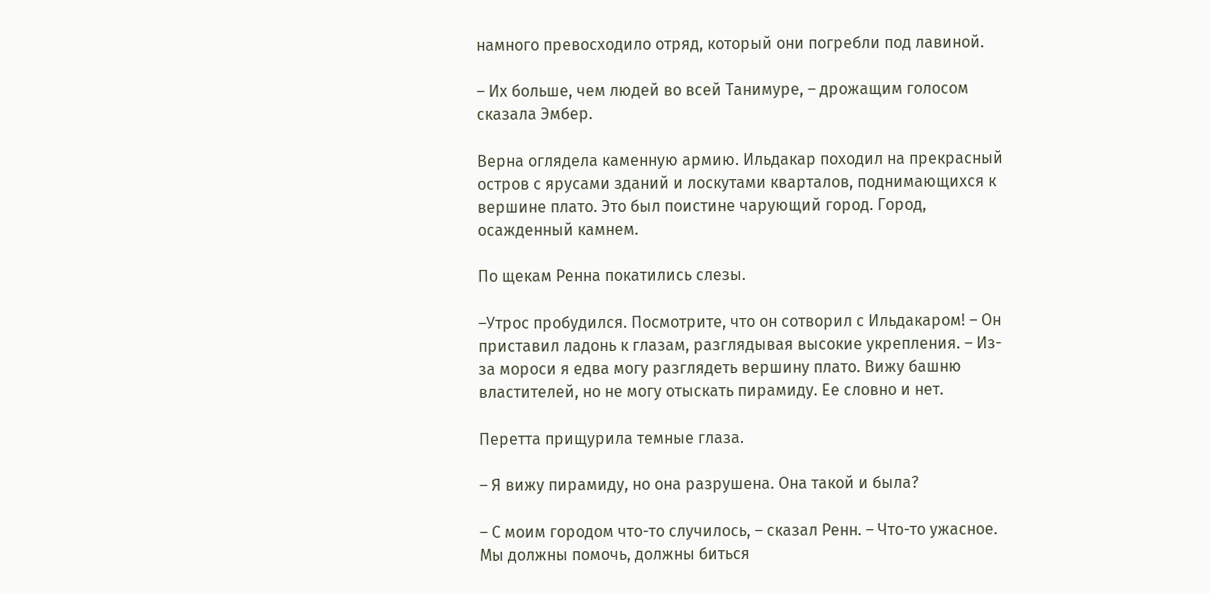намного превосходило отряд, который они погребли под лавиной.

– Их больше, чем людей во всей Танимуре, – дрожащим голосом сказала Эмбер.

Верна оглядела каменную армию. Ильдакар походил на прекрасный остров с ярусами зданий и лоскутами кварталов, поднимающихся к вершине плато. Это был поистине чарующий город. Город, осажденный камнем.

По щекам Ренна покатились слезы.

–Утрос пробудился. Посмотрите, что он сотворил с Ильдакаром! – Он приставил ладонь к глазам, разглядывая высокие укрепления. – Из-за мороси я едва могу разглядеть вершину плато. Вижу башню властителей, но не могу отыскать пирамиду. Ее словно и нет.

Перетта прищурила темные глаза.

– Я вижу пирамиду, но она разрушена. Она такой и была?

– С моим городом что-то случилось, – сказал Ренн. – Что-то ужасное. Мы должны помочь, должны биться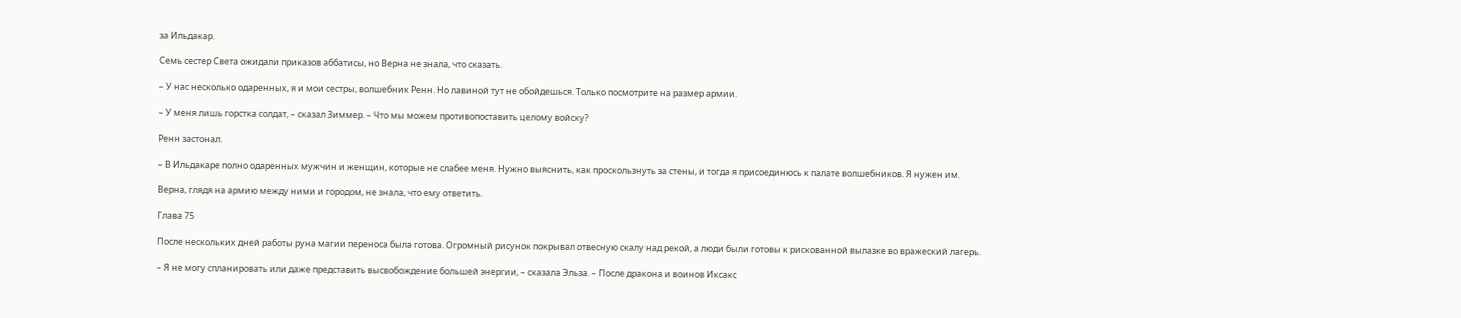за Ильдакар.

Семь сестер Света ожидали приказов аббатисы, но Верна не знала, что сказать.

– У нас несколько одаренных, я и мои сестры, волшебник Ренн. Но лавиной тут не обойдешься. Только посмотрите на размер армии.

– У меня лишь горстка солдат, – сказал Зиммер. – Что мы можем противопоставить целому войску?

Ренн застонал.

– В Ильдакаре полно одаренных мужчин и женщин, которые не слабее меня. Нужно выяснить, как проскользнуть за стены, и тогда я присоединюсь к палате волшебников. Я нужен им.

Верна, глядя на армию между ними и городом, не знала, что ему ответить.

Глава 75

После нескольких дней работы руна магии переноса была готова. Огромный рисунок покрывал отвесную скалу над рекой, а люди были готовы к рискованной вылазке во вражеский лагерь.

– Я не могу спланировать или даже представить высвобождение большей энергии, – сказала Эльза. – После дракона и воинов Иксакс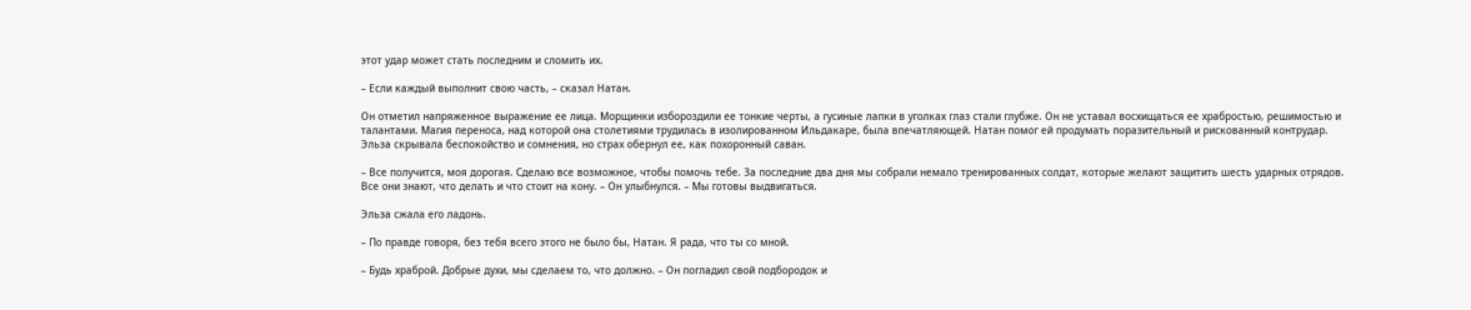этот удар может стать последним и сломить их.

– Если каждый выполнит свою часть, – сказал Натан.

Он отметил напряженное выражение ее лица. Морщинки избороздили ее тонкие черты, а гусиные лапки в уголках глаз стали глубже. Он не уставал восхищаться ее храбростью, решимостью и талантами. Магия переноса, над которой она столетиями трудилась в изолированном Ильдакаре, была впечатляющей. Натан помог ей продумать поразительный и рискованный контрудар. Эльза скрывала беспокойство и сомнения, но страх обернул ее, как похоронный саван.

– Все получится, моя дорогая. Сделаю все возможное, чтобы помочь тебе. За последние два дня мы собрали немало тренированных солдат, которые желают защитить шесть ударных отрядов. Все они знают, что делать и что стоит на кону. – Он улыбнулся. – Мы готовы выдвигаться.

Эльза сжала его ладонь.

– По правде говоря, без тебя всего этого не было бы, Натан. Я рада, что ты со мной.

– Будь храброй. Добрые духи, мы сделаем то, что должно. – Он погладил свой подбородок и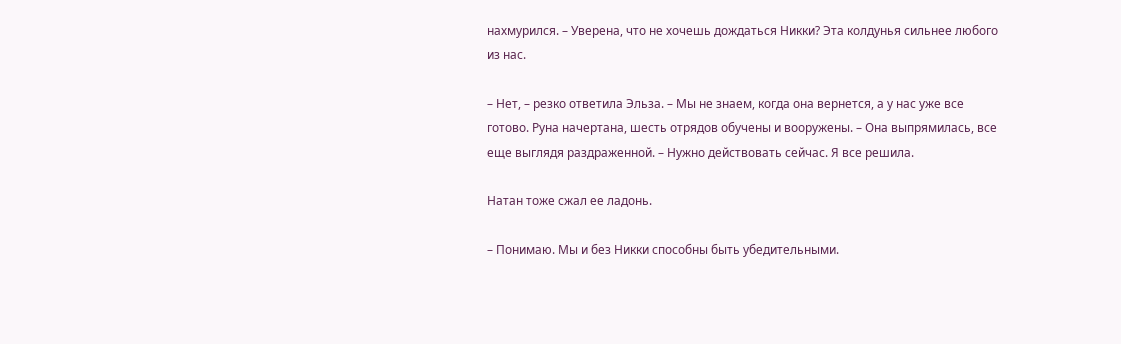нахмурился. – Уверена, что не хочешь дождаться Никки? Эта колдунья сильнее любого из нас.

– Нет, – резко ответила Эльза. – Мы не знаем, когда она вернется, а у нас уже все готово. Руна начертана, шесть отрядов обучены и вооружены. – Она выпрямилась, все еще выглядя раздраженной. – Нужно действовать сейчас. Я все решила.

Натан тоже сжал ее ладонь.

– Понимаю. Мы и без Никки способны быть убедительными.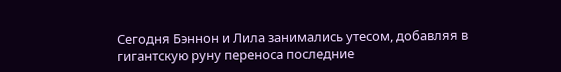Сегодня Бэннон и Лила занимались утесом, добавляя в гигантскую руну переноса последние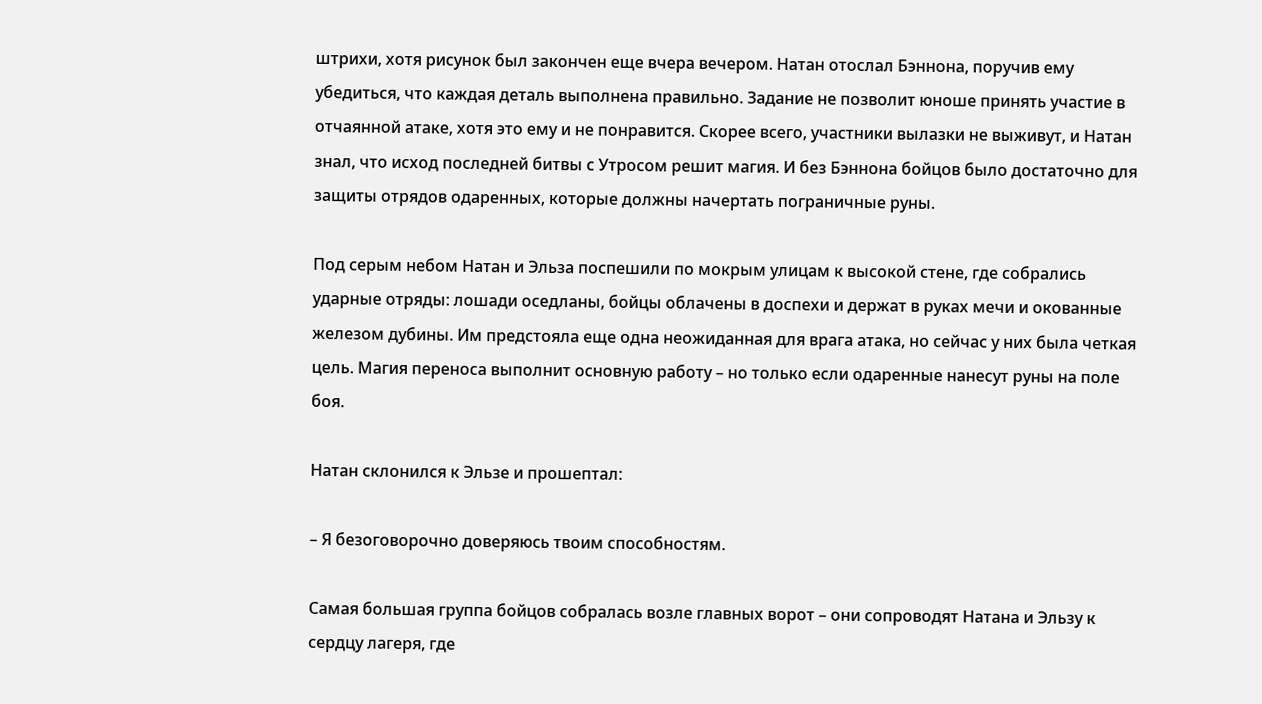штрихи, хотя рисунок был закончен еще вчера вечером. Натан отослал Бэннона, поручив ему убедиться, что каждая деталь выполнена правильно. Задание не позволит юноше принять участие в отчаянной атаке, хотя это ему и не понравится. Скорее всего, участники вылазки не выживут, и Натан знал, что исход последней битвы с Утросом решит магия. И без Бэннона бойцов было достаточно для защиты отрядов одаренных, которые должны начертать пограничные руны.

Под серым небом Натан и Эльза поспешили по мокрым улицам к высокой стене, где собрались ударные отряды: лошади оседланы, бойцы облачены в доспехи и держат в руках мечи и окованные железом дубины. Им предстояла еще одна неожиданная для врага атака, но сейчас у них была четкая цель. Магия переноса выполнит основную работу – но только если одаренные нанесут руны на поле боя.

Натан склонился к Эльзе и прошептал:

– Я безоговорочно доверяюсь твоим способностям.

Самая большая группа бойцов собралась возле главных ворот – они сопроводят Натана и Эльзу к сердцу лагеря, где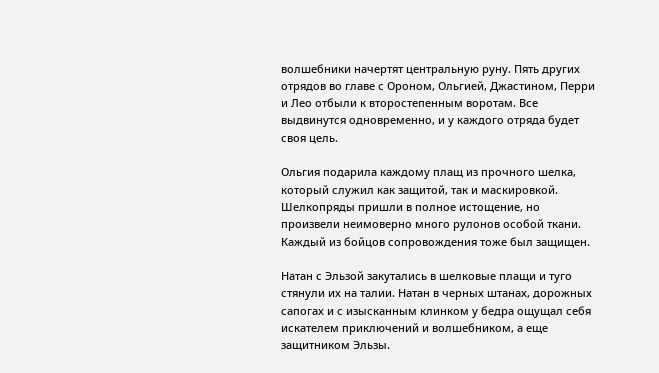волшебники начертят центральную руну. Пять других отрядов во главе с Ороном, Ольгией, Джастином, Перри и Лео отбыли к второстепенным воротам. Все выдвинутся одновременно, и у каждого отряда будет своя цель.

Ольгия подарила каждому плащ из прочного шелка, который служил как защитой, так и маскировкой. Шелкопряды пришли в полное истощение, но произвели неимоверно много рулонов особой ткани. Каждый из бойцов сопровождения тоже был защищен.

Натан с Эльзой закутались в шелковые плащи и туго стянули их на талии. Натан в черных штанах, дорожных сапогах и с изысканным клинком у бедра ощущал себя искателем приключений и волшебником, а еще защитником Эльзы.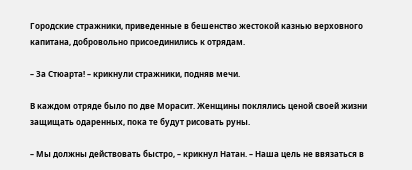Городские стражники, приведенные в бешенство жестокой казнью верховного капитана, добровольно присоединились к отрядам.

– За Стюарта! – крикнули стражники, подняв мечи.

В каждом отряде было по две Морасит. Женщины поклялись ценой своей жизни защищать одаренных, пока те будут рисовать руны.

– Мы должны действовать быстро, – крикнул Натан. – Наша цель не ввязаться в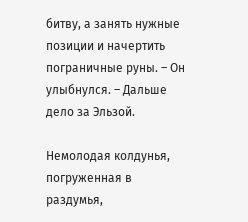битву, а занять нужные позиции и начертить пограничные руны. – Он улыбнулся. – Дальше дело за Эльзой.

Немолодая колдунья, погруженная в раздумья,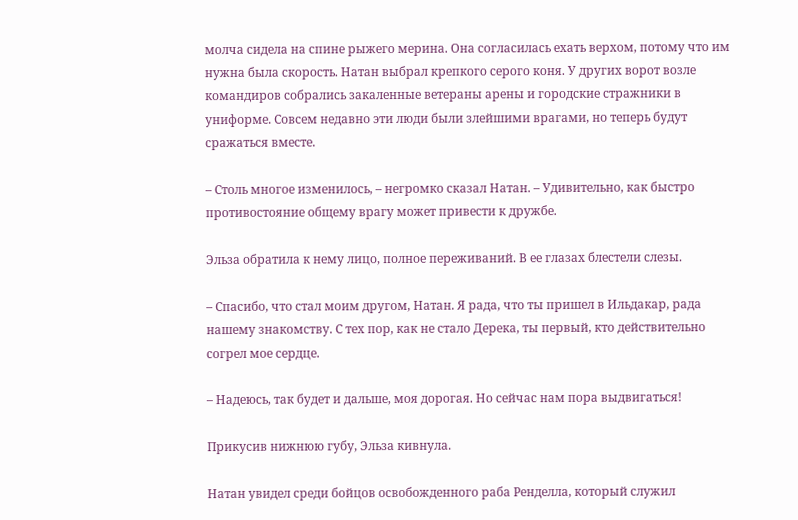молча сидела на спине рыжего мерина. Она согласилась ехать верхом, потому что им нужна была скорость. Натан выбрал крепкого серого коня. У других ворот возле командиров собрались закаленные ветераны арены и городские стражники в униформе. Совсем недавно эти люди были злейшими врагами, но теперь будут сражаться вместе.

– Столь многое изменилось, – негромко сказал Натан. – Удивительно, как быстро противостояние общему врагу может привести к дружбе.

Эльза обратила к нему лицо, полное переживаний. В ее глазах блестели слезы.

– Спасибо, что стал моим другом, Натан. Я рада, что ты пришел в Ильдакар, рада нашему знакомству. С тех пор, как не стало Дерека, ты первый, кто действительно согрел мое сердце.

– Надеюсь, так будет и дальше, моя дорогая. Но сейчас нам пора выдвигаться!

Прикусив нижнюю губу, Эльза кивнула.

Натан увидел среди бойцов освобожденного раба Ренделла, который служил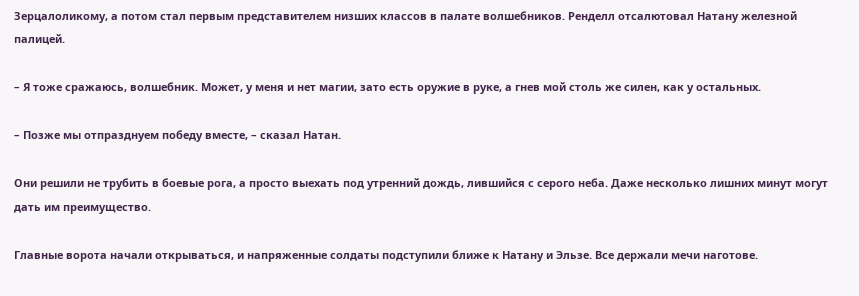Зерцалоликому, а потом стал первым представителем низших классов в палате волшебников. Ренделл отсалютовал Натану железной палицей.

– Я тоже сражаюсь, волшебник. Может, у меня и нет магии, зато есть оружие в руке, а гнев мой столь же силен, как у остальных.

– Позже мы отпразднуем победу вместе, – сказал Натан.

Они решили не трубить в боевые рога, а просто выехать под утренний дождь, лившийся с серого неба. Даже несколько лишних минут могут дать им преимущество.

Главные ворота начали открываться, и напряженные солдаты подступили ближе к Натану и Эльзе. Все держали мечи наготове.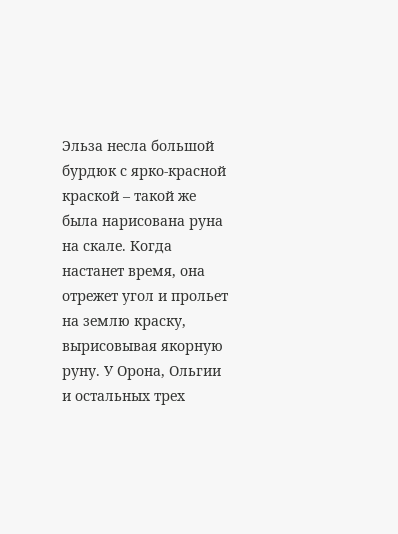Эльза несла большой бурдюк с ярко-красной краской – такой же была нарисована руна на скале. Когда настанет время, она отрежет угол и прольет на землю краску, вырисовывая якорную руну. У Орона, Ольгии и остальных трех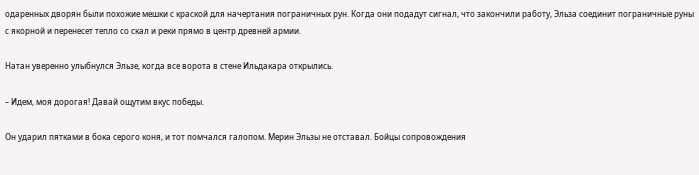одаренных дворян были похожие мешки с краской для начертания пограничных рун. Когда они подадут сигнал, что закончили работу, Эльза соединит пограничные руны с якорной и перенесет тепло со скал и реки прямо в центр древней армии.

Натан уверенно улыбнулся Эльзе, когда все ворота в стене Ильдакара открылись.

– Идем, моя дорогая! Давай ощутим вкус победы.

Он ударил пятками в бока серого коня, и тот помчался галопом. Мерин Эльзы не отставал. Бойцы сопровождения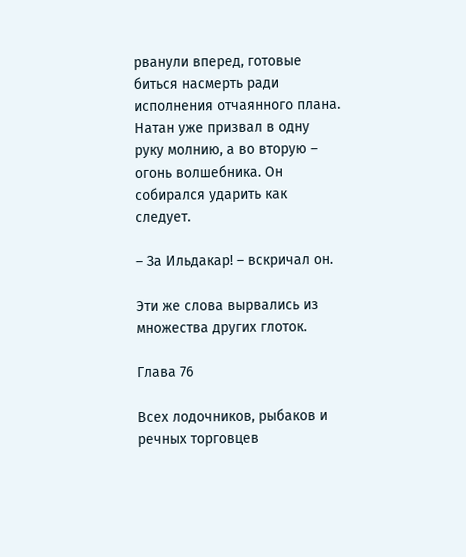рванули вперед, готовые биться насмерть ради исполнения отчаянного плана. Натан уже призвал в одну руку молнию, а во вторую – огонь волшебника. Он собирался ударить как следует.

– За Ильдакар! – вскричал он.

Эти же слова вырвались из множества других глоток.

Глава 76

Всех лодочников, рыбаков и речных торговцев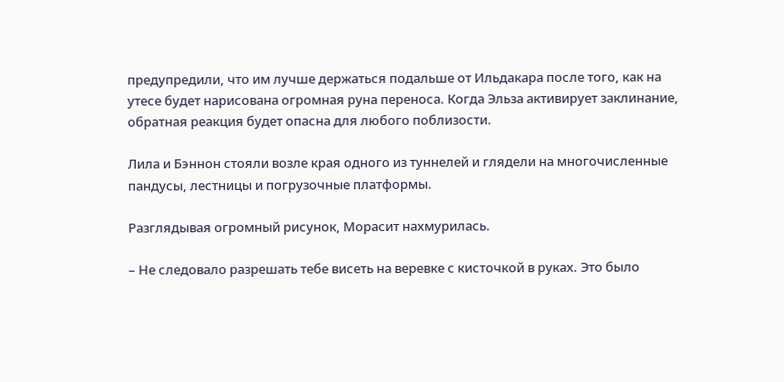предупредили, что им лучше держаться подальше от Ильдакара после того, как на утесе будет нарисована огромная руна переноса. Когда Эльза активирует заклинание, обратная реакция будет опасна для любого поблизости.

Лила и Бэннон стояли возле края одного из туннелей и глядели на многочисленные пандусы, лестницы и погрузочные платформы.

Разглядывая огромный рисунок, Морасит нахмурилась.

– Не следовало разрешать тебе висеть на веревке с кисточкой в руках. Это было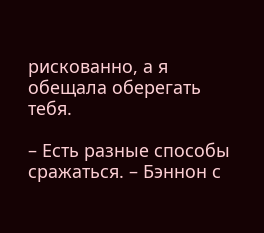рискованно, а я обещала оберегать тебя.

– Есть разные способы сражаться. – Бэннон с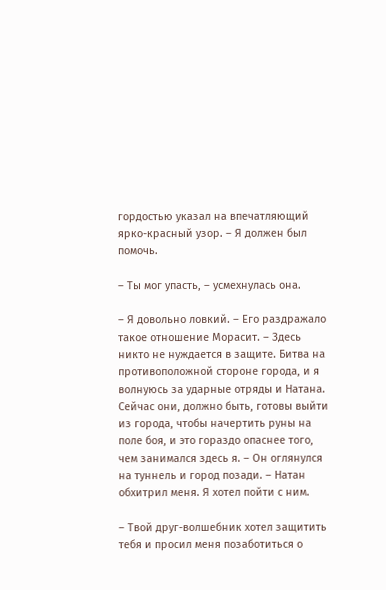гордостью указал на впечатляющий ярко-красный узор. – Я должен был помочь.

– Ты мог упасть, – усмехнулась она.

– Я довольно ловкий. – Его раздражало такое отношение Морасит. – Здесь никто не нуждается в защите. Битва на противоположной стороне города, и я волнуюсь за ударные отряды и Натана. Сейчас они, должно быть, готовы выйти из города, чтобы начертить руны на поле боя, и это гораздо опаснее того, чем занимался здесь я. – Он оглянулся на туннель и город позади. – Натан обхитрил меня. Я хотел пойти с ним.

– Твой друг-волшебник хотел защитить тебя и просил меня позаботиться о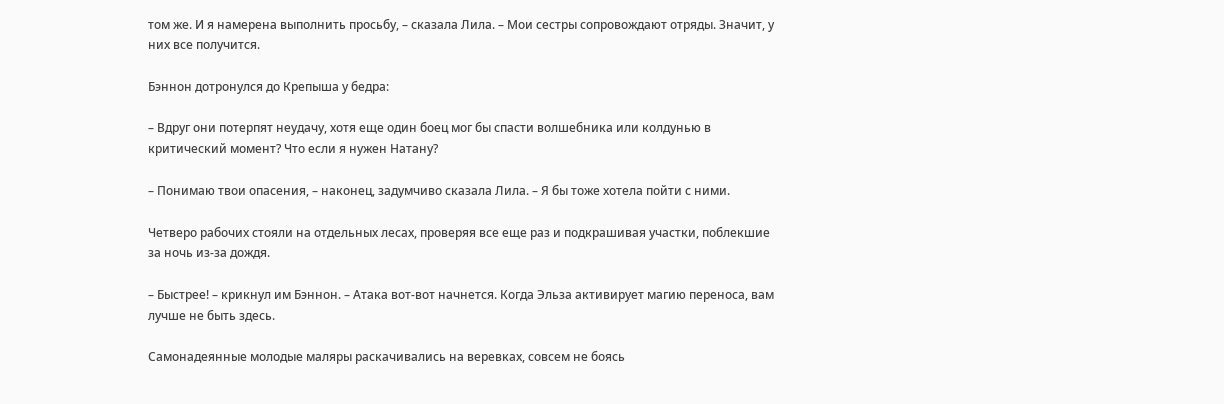том же. И я намерена выполнить просьбу, – сказала Лила. – Мои сестры сопровождают отряды. Значит, у них все получится.

Бэннон дотронулся до Крепыша у бедра:

– Вдруг они потерпят неудачу, хотя еще один боец мог бы спасти волшебника или колдунью в критический момент? Что если я нужен Натану?

– Понимаю твои опасения, – наконец, задумчиво сказала Лила. – Я бы тоже хотела пойти с ними.

Четверо рабочих стояли на отдельных лесах, проверяя все еще раз и подкрашивая участки, поблекшие за ночь из-за дождя.

– Быстрее! – крикнул им Бэннон. – Атака вот-вот начнется. Когда Эльза активирует магию переноса, вам лучше не быть здесь.

Самонадеянные молодые маляры раскачивались на веревках, совсем не боясь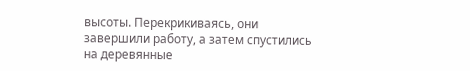высоты. Перекрикиваясь, они завершили работу, а затем спустились на деревянные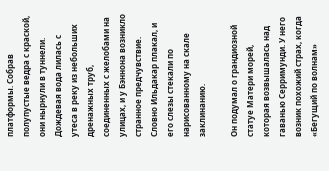платформы. Собрав полупустые ведра с краской, они нырнули в туннели. Дождевая вода лилась с утеса в реку из небольших дренажных труб, соединенных с желобами на улицах, и у Бэннона возникло странное предчувствие. Словно Ильдакар плакал, и его слезы стекали по нарисованному на скале заклинанию.

Он подумал о грандиозной статуе Матери морей, которая возвышалась над гаванью Серримунди. У него возник похожий страх, когда «Бегущий по волнам»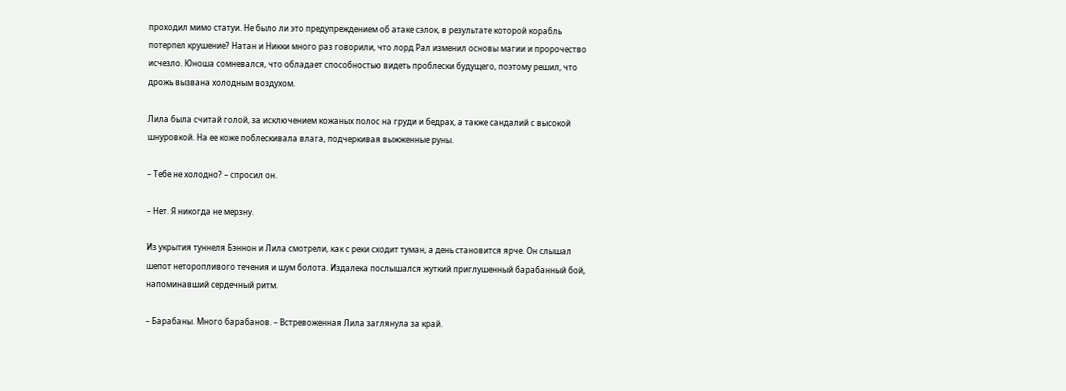проходил мимо статуи. Не было ли это предупреждением об атаке сэлок, в результате которой корабль потерпел крушение? Натан и Никки много раз говорили, что лорд Рал изменил основы магии и пророчество исчезло. Юноша сомневался, что обладает способностью видеть проблески будущего, поэтому решил, что дрожь вызвана холодным воздухом.

Лила была считай голой, за исключением кожаных полос на груди и бедрах, а также сандалий с высокой шнуровкой. На ее коже поблескивала влага, подчеркивая выжженные руны.

– Тебе не холодно? – спросил он.

– Нет. Я никогда не мерзну.

Из укрытия туннеля Бэннон и Лила смотрели, как с реки сходит туман, а день становится ярче. Он слышал шепот неторопливого течения и шум болота. Издалека послышался жуткий приглушенный барабанный бой, напоминавший сердечный ритм.

– Барабаны. Много барабанов. – Встревоженная Лила заглянула за край.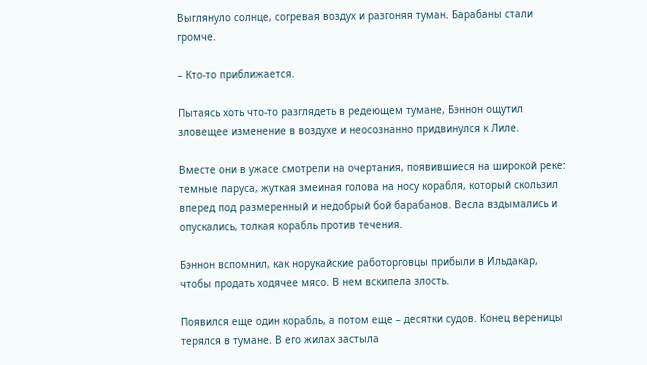Выглянуло солнце, согревая воздух и разгоняя туман. Барабаны стали громче.

– Кто-то приближается.

Пытаясь хоть что-то разглядеть в редеющем тумане, Бэннон ощутил зловещее изменение в воздухе и неосознанно придвинулся к Лиле.

Вместе они в ужасе смотрели на очертания, появившиеся на широкой реке: темные паруса, жуткая змеиная голова на носу корабля, который скользил вперед под размеренный и недобрый бой барабанов. Весла вздымались и опускались, толкая корабль против течения.

Бэннон вспомнил, как норукайские работорговцы прибыли в Ильдакар, чтобы продать ходячее мясо. В нем вскипела злость.

Появился еще один корабль, а потом еще – десятки судов. Конец вереницы терялся в тумане. В его жилах застыла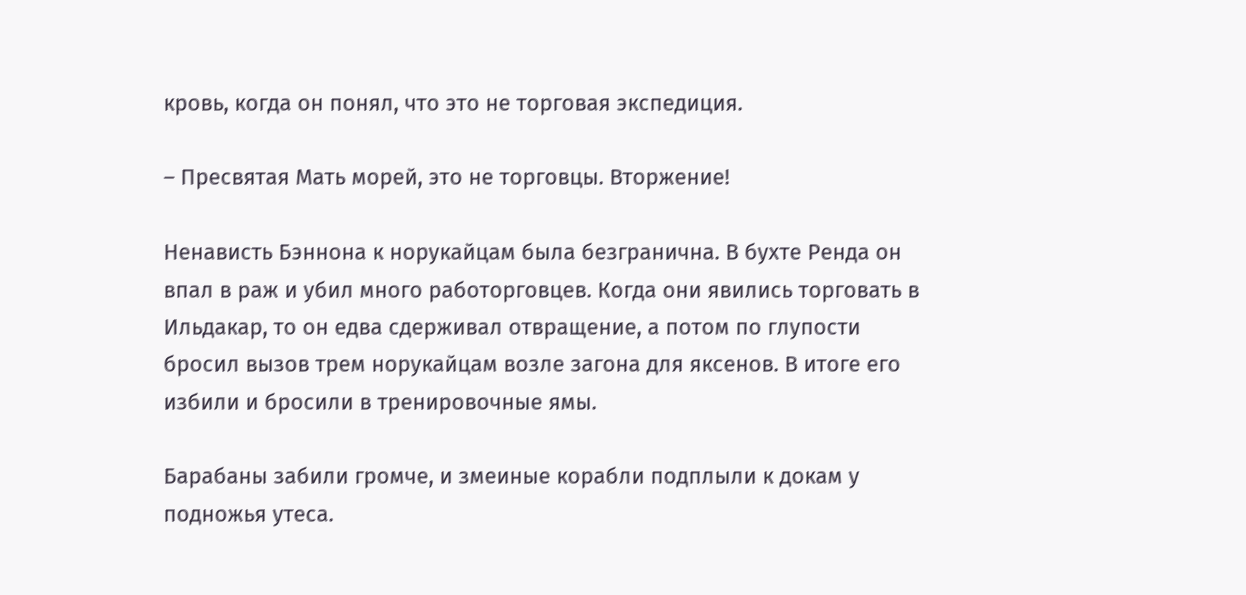кровь, когда он понял, что это не торговая экспедиция.

– Пресвятая Мать морей, это не торговцы. Вторжение!

Ненависть Бэннона к норукайцам была безгранична. В бухте Ренда он впал в раж и убил много работорговцев. Когда они явились торговать в Ильдакар, то он едва сдерживал отвращение, а потом по глупости бросил вызов трем норукайцам возле загона для яксенов. В итоге его избили и бросили в тренировочные ямы.

Барабаны забили громче, и змеиные корабли подплыли к докам у подножья утеса.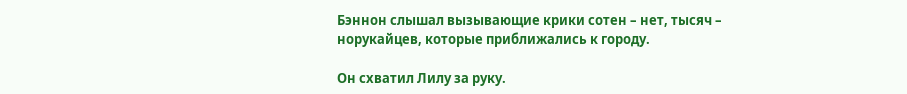Бэннон слышал вызывающие крики сотен – нет, тысяч – норукайцев, которые приближались к городу.

Он схватил Лилу за руку.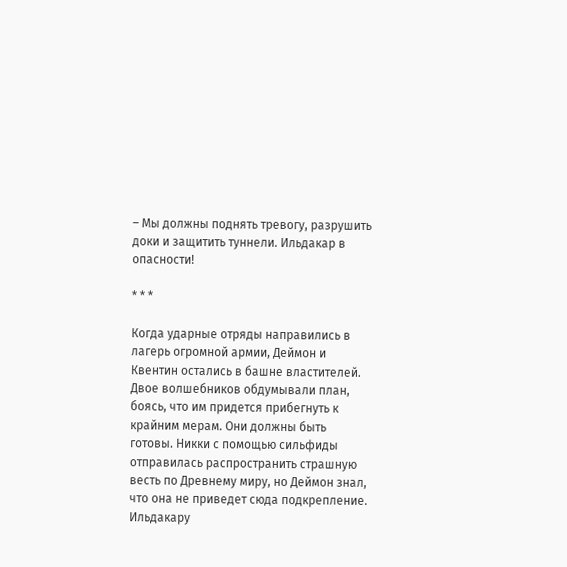– Мы должны поднять тревогу, разрушить доки и защитить туннели. Ильдакар в опасности!

* * *

Когда ударные отряды направились в лагерь огромной армии, Деймон и Квентин остались в башне властителей. Двое волшебников обдумывали план, боясь, что им придется прибегнуть к крайним мерам. Они должны быть готовы. Никки с помощью сильфиды отправилась распространить страшную весть по Древнему миру, но Деймон знал, что она не приведет сюда подкрепление. Ильдакару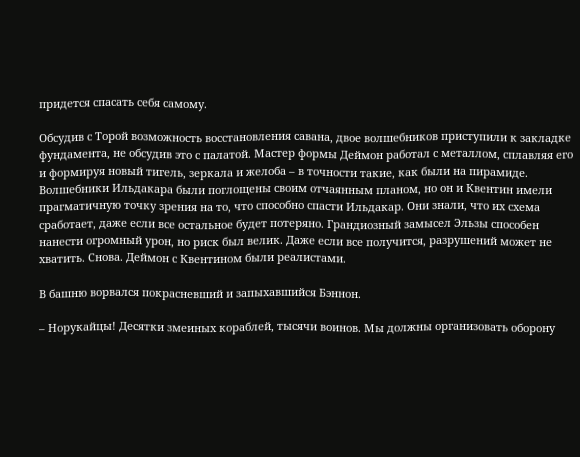придется спасать себя самому.

Обсудив с Торой возможность восстановления савана, двое волшебников приступили к закладке фундамента, не обсудив это с палатой. Мастер формы Деймон работал с металлом, сплавляя его и формируя новый тигель, зеркала и желоба – в точности такие, как были на пирамиде. Волшебники Ильдакара были поглощены своим отчаянным планом, но он и Квентин имели прагматичную точку зрения на то, что способно спасти Ильдакар. Они знали, что их схема сработает, даже если все остальное будет потеряно. Грандиозный замысел Эльзы способен нанести огромный урон, но риск был велик. Даже если все получится, разрушений может не хватить. Снова. Деймон с Квентином были реалистами.

В башню ворвался покрасневший и запыхавшийся Бэннон.

– Норукайцы! Десятки змеиных кораблей, тысячи воинов. Мы должны организовать оборону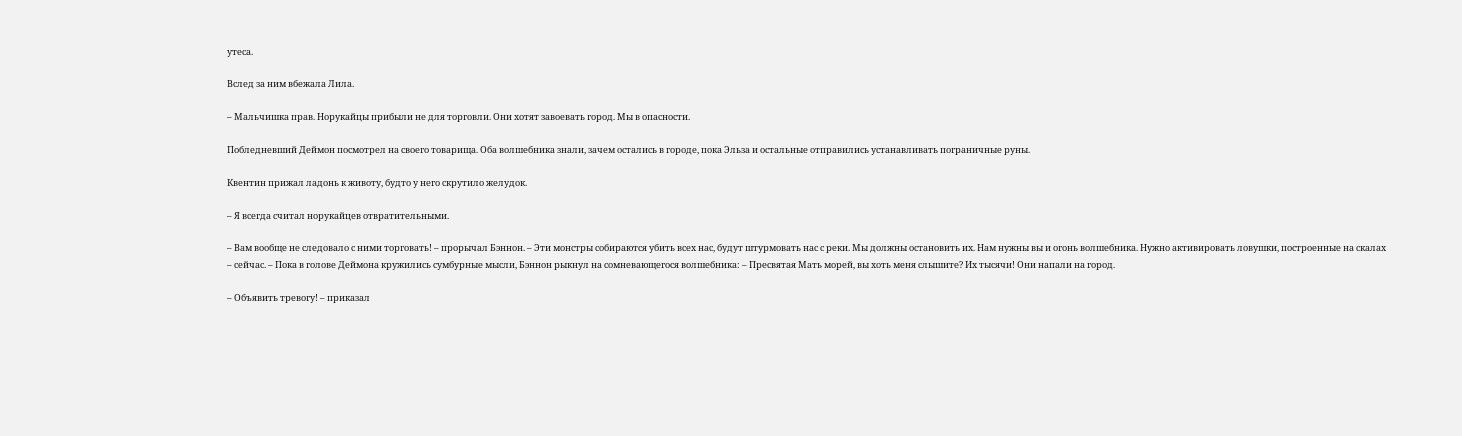утеса.

Вслед за ним вбежала Лила.

– Мальчишка прав. Норукайцы прибыли не для торговли. Они хотят завоевать город. Мы в опасности.

Побледневший Деймон посмотрел на своего товарища. Оба волшебника знали, зачем остались в городе, пока Эльза и остальные отправились устанавливать пограничные руны.

Квентин прижал ладонь к животу, будто у него скрутило желудок.

– Я всегда считал норукайцев отвратительными.

– Вам вообще не следовало с ними торговать! – прорычал Бэннон. – Эти монстры собираются убить всех нас, будут штурмовать нас с реки. Мы должны остановить их. Нам нужны вы и огонь волшебника. Нужно активировать ловушки, построенные на скалах – сейчас. – Пока в голове Деймона кружились сумбурные мысли, Бэннон рыкнул на сомневающегося волшебника: – Пресвятая Мать морей, вы хоть меня слышите? Их тысячи! Они напали на город.

– Объявить тревогу! – приказал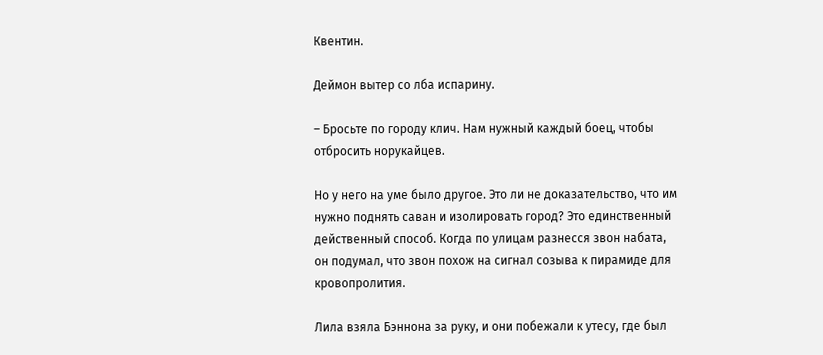Квентин.

Деймон вытер со лба испарину.

– Бросьте по городу клич. Нам нужный каждый боец, чтобы отбросить норукайцев.

Но у него на уме было другое. Это ли не доказательство, что им нужно поднять саван и изолировать город? Это единственный действенный способ. Когда по улицам разнесся звон набата, он подумал, что звон похож на сигнал созыва к пирамиде для кровопролития.

Лила взяла Бэннона за руку, и они побежали к утесу, где был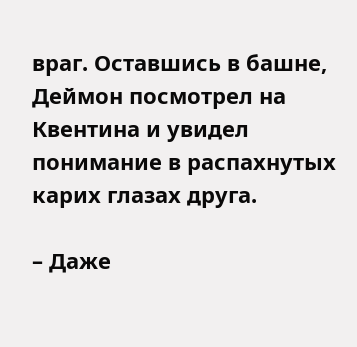враг. Оставшись в башне, Деймон посмотрел на Квентина и увидел понимание в распахнутых карих глазах друга.

– Даже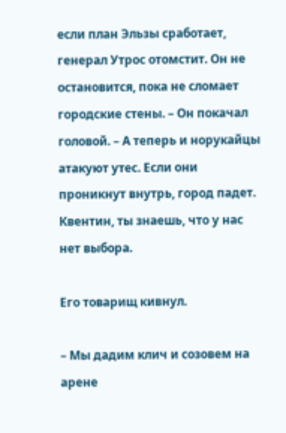если план Эльзы сработает, генерал Утрос отомстит. Он не остановится, пока не сломает городские стены. – Он покачал головой. – А теперь и норукайцы атакуют утес. Если они проникнут внутрь, город падет. Квентин, ты знаешь, что у нас нет выбора.

Его товарищ кивнул.

– Мы дадим клич и созовем на арене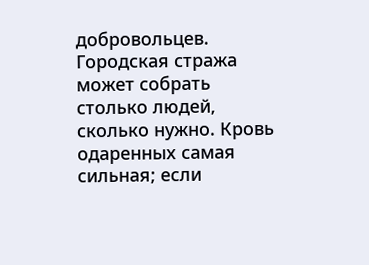добровольцев. Городская стража может собрать столько людей, сколько нужно. Кровь одаренных самая сильная; если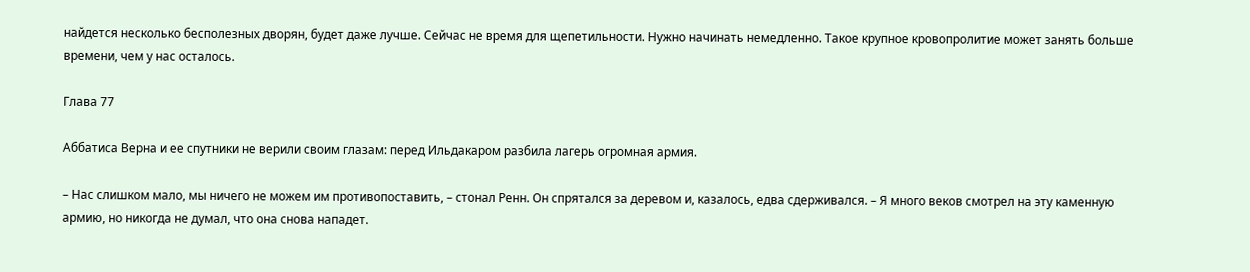найдется несколько бесполезных дворян, будет даже лучше. Сейчас не время для щепетильности. Нужно начинать немедленно. Такое крупное кровопролитие может занять больше времени, чем у нас осталось.

Глава 77

Аббатиса Верна и ее спутники не верили своим глазам: перед Ильдакаром разбила лагерь огромная армия.

– Нас слишком мало, мы ничего не можем им противопоставить, – стонал Ренн. Он спрятался за деревом и, казалось, едва сдерживался. – Я много веков смотрел на эту каменную армию, но никогда не думал, что она снова нападет.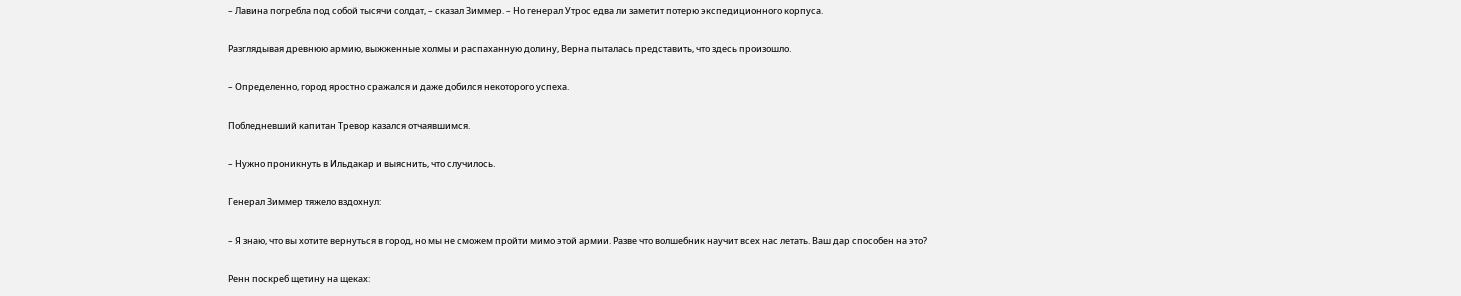– Лавина погребла под собой тысячи солдат, – сказал Зиммер. – Но генерал Утрос едва ли заметит потерю экспедиционного корпуса.

Разглядывая древнюю армию, выжженные холмы и распаханную долину, Верна пыталась представить, что здесь произошло.

– Определенно, город яростно сражался и даже добился некоторого успеха.

Побледневший капитан Тревор казался отчаявшимся.

– Нужно проникнуть в Ильдакар и выяснить, что случилось.

Генерал Зиммер тяжело вздохнул:

– Я знаю, что вы хотите вернуться в город, но мы не сможем пройти мимо этой армии. Разве что волшебник научит всех нас летать. Ваш дар способен на это?

Ренн поскреб щетину на щеках: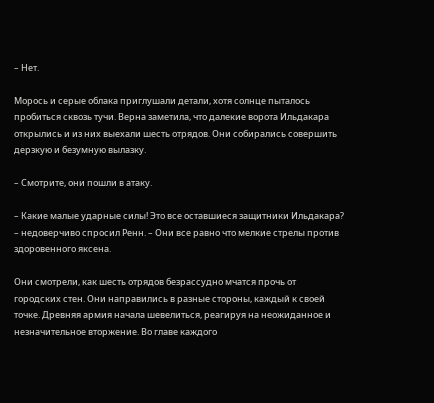– Нет.

Морось и серые облака приглушали детали, хотя солнце пыталось пробиться сквозь тучи. Верна заметила, что далекие ворота Ильдакара открылись и из них выехали шесть отрядов. Они собирались совершить дерзкую и безумную вылазку.

– Смотрите, они пошли в атаку.

– Какие малые ударные силы! Это все оставшиеся защитники Ильдакара? – недоверчиво спросил Ренн. – Они все равно что мелкие стрелы против здоровенного яксена.

Они смотрели, как шесть отрядов безрассудно мчатся прочь от городских стен. Они направились в разные стороны, каждый к своей точке. Древняя армия начала шевелиться, реагируя на неожиданное и незначительное вторжение. Во главе каждого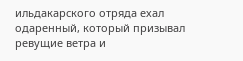ильдакарского отряда ехал одаренный, который призывал ревущие ветра и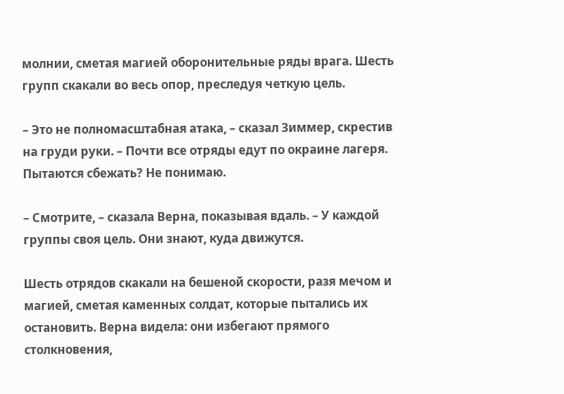молнии, сметая магией оборонительные ряды врага. Шесть групп скакали во весь опор, преследуя четкую цель.

– Это не полномасштабная атака, – сказал Зиммер, скрестив на груди руки. – Почти все отряды едут по окраине лагеря. Пытаются сбежать? Не понимаю.

– Смотрите, – сказала Верна, показывая вдаль. – У каждой группы своя цель. Они знают, куда движутся.

Шесть отрядов скакали на бешеной скорости, разя мечом и магией, сметая каменных солдат, которые пытались их остановить. Верна видела: они избегают прямого столкновения,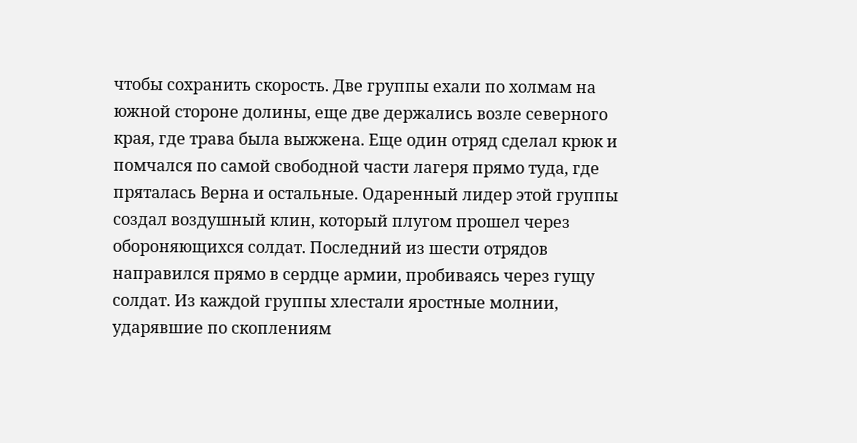чтобы сохранить скорость. Две группы ехали по холмам на южной стороне долины, еще две держались возле северного края, где трава была выжжена. Еще один отряд сделал крюк и помчался по самой свободной части лагеря прямо туда, где пряталась Верна и остальные. Одаренный лидер этой группы создал воздушный клин, который плугом прошел через обороняющихся солдат. Последний из шести отрядов направился прямо в сердце армии, пробиваясь через гущу солдат. Из каждой группы хлестали яростные молнии, ударявшие по скоплениям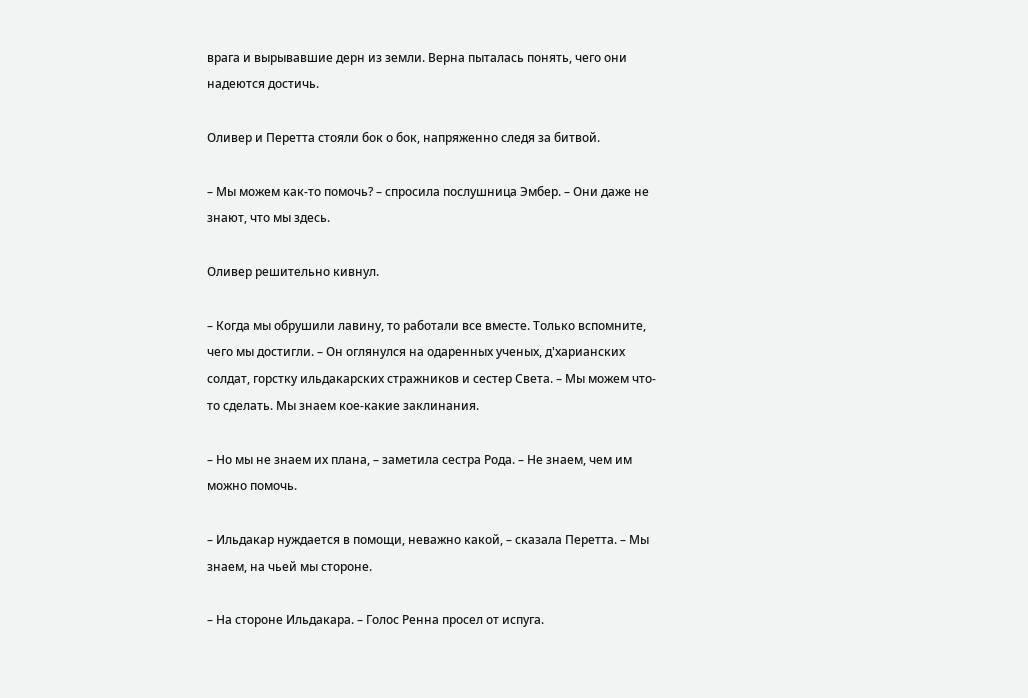врага и вырывавшие дерн из земли. Верна пыталась понять, чего они надеются достичь.

Оливер и Перетта стояли бок о бок, напряженно следя за битвой.

– Мы можем как-то помочь? – спросила послушница Эмбер. – Они даже не знают, что мы здесь.

Оливер решительно кивнул.

– Когда мы обрушили лавину, то работали все вместе. Только вспомните, чего мы достигли. – Он оглянулся на одаренных ученых, д'харианских солдат, горстку ильдакарских стражников и сестер Света. – Мы можем что-то сделать. Мы знаем кое-какие заклинания.

– Но мы не знаем их плана, – заметила сестра Рода. – Не знаем, чем им можно помочь.

– Ильдакар нуждается в помощи, неважно какой, – сказала Перетта. – Мы знаем, на чьей мы стороне.

– На стороне Ильдакара. – Голос Ренна просел от испуга.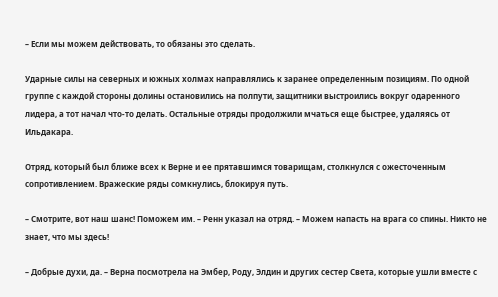– Если мы можем действовать, то обязаны это сделать.

Ударные силы на северных и южных холмах направлялись к заранее определенным позициям. По одной группе с каждой стороны долины остановились на полпути, защитники выстроились вокруг одаренного лидера, а тот начал что-то делать. Остальные отряды продолжили мчаться еще быстрее, удаляясь от Ильдакара.

Отряд, который был ближе всех к Верне и ее прятавшимся товарищам, столкнулся с ожесточенным сопротивлением. Вражеские ряды сомкнулись, блокируя путь.

– Смотрите, вот наш шанс! Поможем им. – Ренн указал на отряд. – Можем напасть на врага со спины. Никто не знает, что мы здесь!

– Добрые духи, да. – Верна посмотрела на Эмбер, Роду, Элдин и других сестер Света, которые ушли вместе с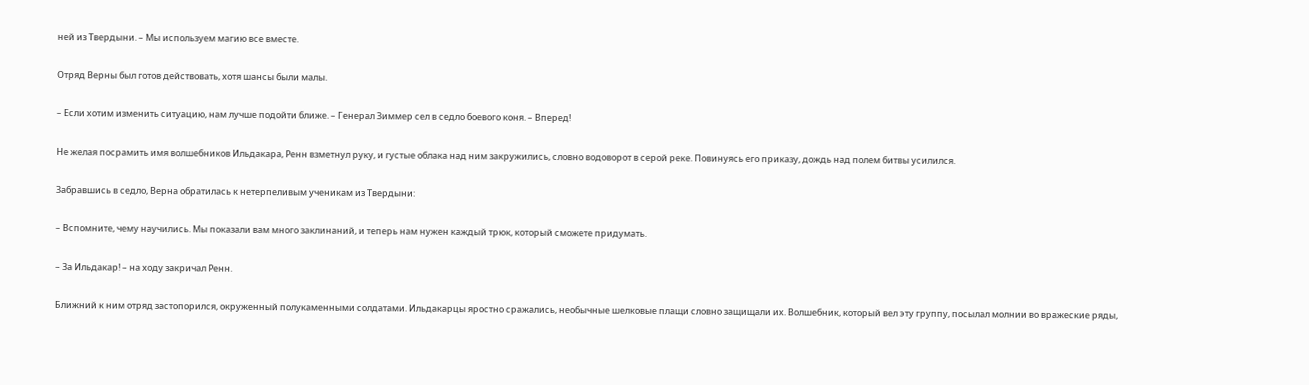ней из Твердыни. – Мы используем магию все вместе.

Отряд Верны был готов действовать, хотя шансы были малы.

– Если хотим изменить ситуацию, нам лучше подойти ближе. – Генерал Зиммер сел в седло боевого коня. – Вперед!

Не желая посрамить имя волшебников Ильдакара, Ренн взметнул руку, и густые облака над ним закружились, словно водоворот в серой реке. Повинуясь его приказу, дождь над полем битвы усилился.

Забравшись в седло, Верна обратилась к нетерпеливым ученикам из Твердыни:

– Вспомните, чему научились. Мы показали вам много заклинаний, и теперь нам нужен каждый трюк, который сможете придумать.

– За Ильдакар! – на ходу закричал Ренн.

Ближний к ним отряд застопорился, окруженный полукаменными солдатами. Ильдакарцы яростно сражались, необычные шелковые плащи словно защищали их. Волшебник, который вел эту группу, посылал молнии во вражеские ряды,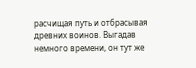расчищая путь и отбрасывая древних воинов. Выгадав немного времени, он тут же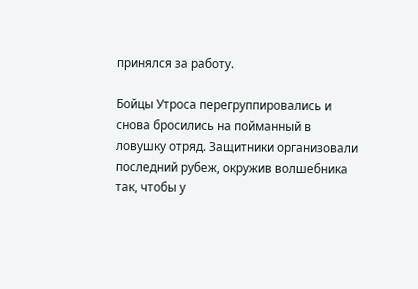принялся за работу.

Бойцы Утроса перегруппировались и снова бросились на пойманный в ловушку отряд. Защитники организовали последний рубеж, окружив волшебника так, чтобы у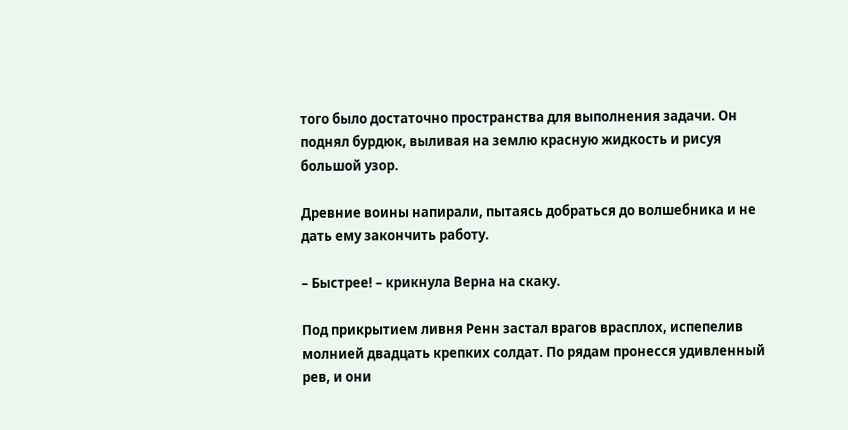того было достаточно пространства для выполнения задачи. Он поднял бурдюк, выливая на землю красную жидкость и рисуя большой узор.

Древние воины напирали, пытаясь добраться до волшебника и не дать ему закончить работу.

– Быстрее! – крикнула Верна на скаку.

Под прикрытием ливня Ренн застал врагов врасплох, испепелив молнией двадцать крепких солдат. По рядам пронесся удивленный рев, и они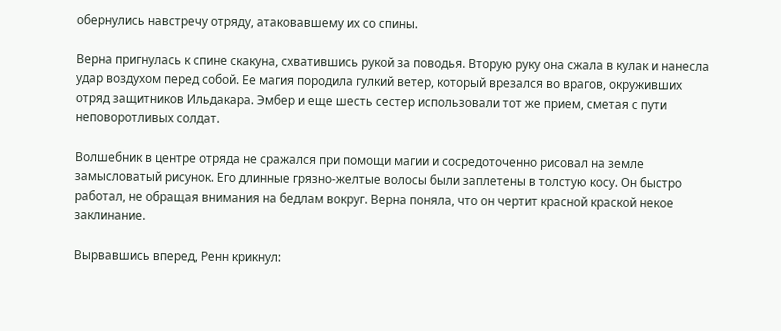обернулись навстречу отряду, атаковавшему их со спины.

Верна пригнулась к спине скакуна, схватившись рукой за поводья. Вторую руку она сжала в кулак и нанесла удар воздухом перед собой. Ее магия породила гулкий ветер, который врезался во врагов, окруживших отряд защитников Ильдакара. Эмбер и еще шесть сестер использовали тот же прием, сметая с пути неповоротливых солдат.

Волшебник в центре отряда не сражался при помощи магии и сосредоточенно рисовал на земле замысловатый рисунок. Его длинные грязно-желтые волосы были заплетены в толстую косу. Он быстро работал, не обращая внимания на бедлам вокруг. Верна поняла, что он чертит красной краской некое заклинание.

Вырвавшись вперед, Ренн крикнул: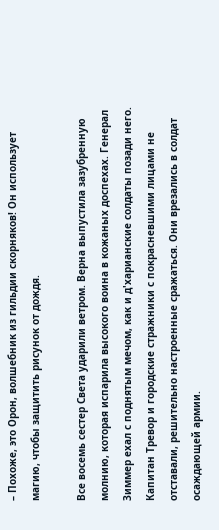– Похоже, это Орон, волшебник из гильдии скорняков! Он использует магию, чтобы защитить рисунок от дождя.

Все восемь сестер Света ударили ветром. Верна выпустила зазубренную молнию, которая испарила высокого воина в кожаных доспехах. Генерал Зиммер ехал с поднятым мечом, как и д'харианские солдаты позади него. Капитан Тревор и городские стражники с покрасневшими лицами не отставали, решительно настроенные сражаться. Они врезались в солдат осаждающей армии.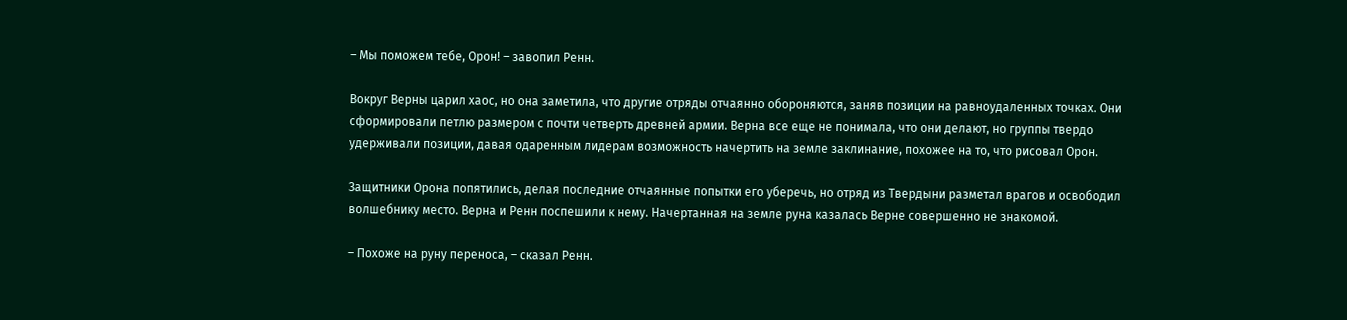– Мы поможем тебе, Орон! – завопил Ренн.

Вокруг Верны царил хаос, но она заметила, что другие отряды отчаянно обороняются, заняв позиции на равноудаленных точках. Они сформировали петлю размером с почти четверть древней армии. Верна все еще не понимала, что они делают, но группы твердо удерживали позиции, давая одаренным лидерам возможность начертить на земле заклинание, похожее на то, что рисовал Орон.

Защитники Орона попятились, делая последние отчаянные попытки его уберечь, но отряд из Твердыни разметал врагов и освободил волшебнику место. Верна и Ренн поспешили к нему. Начертанная на земле руна казалась Верне совершенно не знакомой.

– Похоже на руну переноса, – сказал Ренн.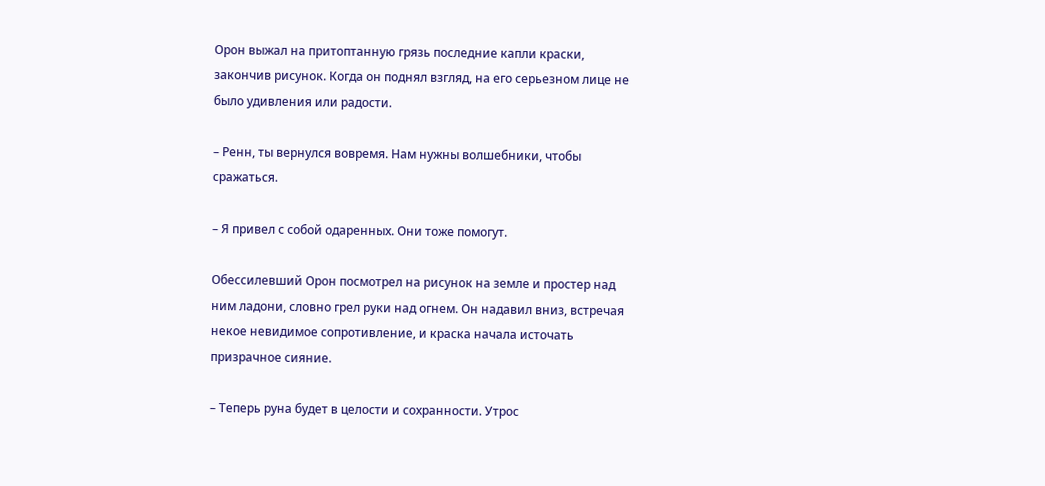Орон выжал на притоптанную грязь последние капли краски, закончив рисунок. Когда он поднял взгляд, на его серьезном лице не было удивления или радости.

– Ренн, ты вернулся вовремя. Нам нужны волшебники, чтобы сражаться.

– Я привел с собой одаренных. Они тоже помогут.

Обессилевший Орон посмотрел на рисунок на земле и простер над ним ладони, словно грел руки над огнем. Он надавил вниз, встречая некое невидимое сопротивление, и краска начала источать призрачное сияние.

– Теперь руна будет в целости и сохранности. Утрос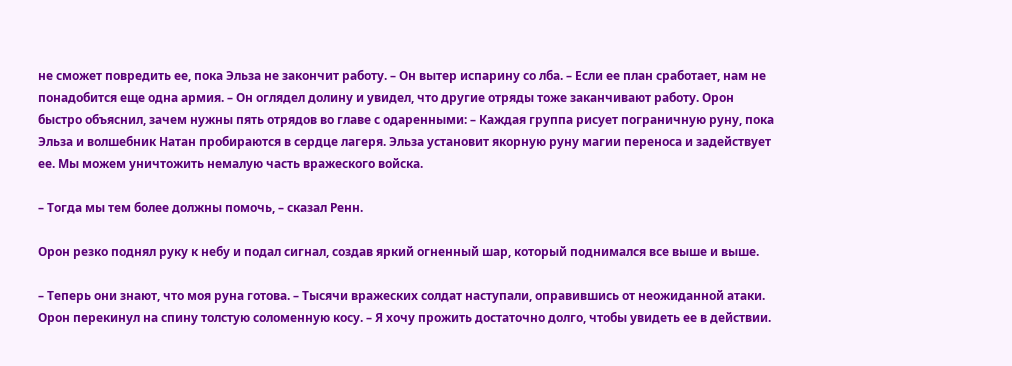не сможет повредить ее, пока Эльза не закончит работу. – Он вытер испарину со лба. – Если ее план сработает, нам не понадобится еще одна армия. – Он оглядел долину и увидел, что другие отряды тоже заканчивают работу. Орон быстро объяснил, зачем нужны пять отрядов во главе с одаренными: – Каждая группа рисует пограничную руну, пока Эльза и волшебник Натан пробираются в сердце лагеря. Эльза установит якорную руну магии переноса и задействует ее. Мы можем уничтожить немалую часть вражеского войска.

– Тогда мы тем более должны помочь, – сказал Ренн.

Орон резко поднял руку к небу и подал сигнал, создав яркий огненный шар, который поднимался все выше и выше.

– Теперь они знают, что моя руна готова. – Тысячи вражеских солдат наступали, оправившись от неожиданной атаки. Орон перекинул на спину толстую соломенную косу. – Я хочу прожить достаточно долго, чтобы увидеть ее в действии.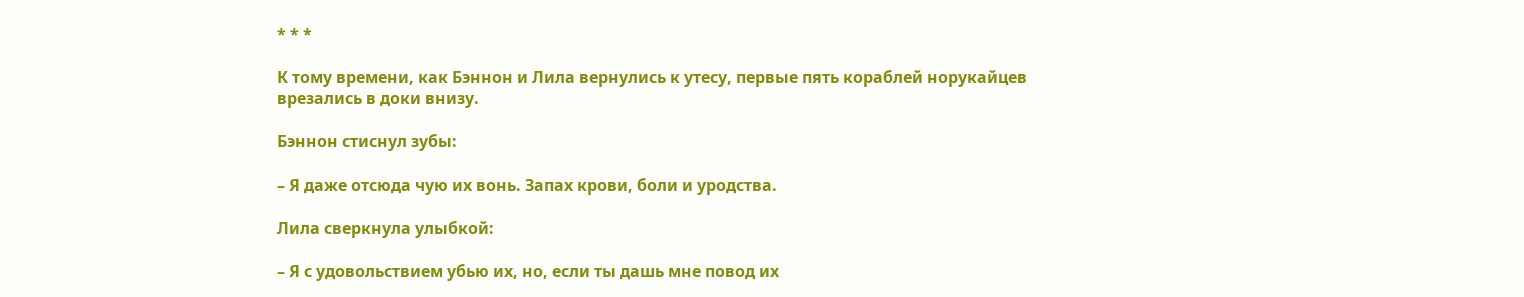* * *

К тому времени, как Бэннон и Лила вернулись к утесу, первые пять кораблей норукайцев врезались в доки внизу.

Бэннон стиснул зубы:

– Я даже отсюда чую их вонь. Запах крови, боли и уродства.

Лила сверкнула улыбкой:

– Я с удовольствием убью их, но, если ты дашь мне повод их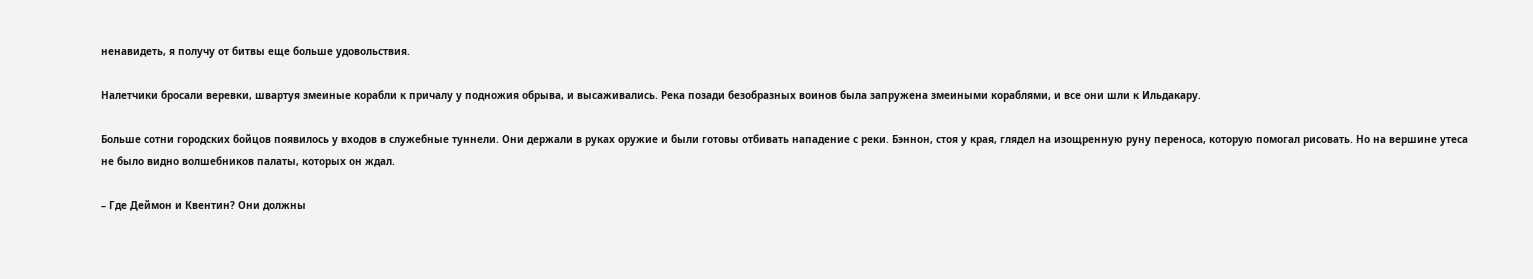ненавидеть, я получу от битвы еще больше удовольствия.

Налетчики бросали веревки, швартуя змеиные корабли к причалу у подножия обрыва, и высаживались. Река позади безобразных воинов была запружена змеиными кораблями, и все они шли к Ильдакару.

Больше сотни городских бойцов появилось у входов в служебные туннели. Они держали в руках оружие и были готовы отбивать нападение с реки. Бэннон, стоя у края, глядел на изощренную руну переноса, которую помогал рисовать. Но на вершине утеса не было видно волшебников палаты, которых он ждал.

– Где Деймон и Квентин? Они должны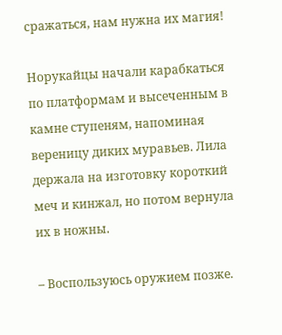сражаться, нам нужна их магия!

Норукайцы начали карабкаться по платформам и высеченным в камне ступеням, напоминая вереницу диких муравьев. Лила держала на изготовку короткий меч и кинжал, но потом вернула их в ножны.

– Воспользуюсь оружием позже.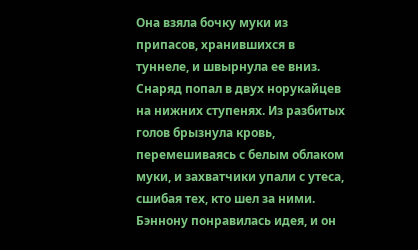Она взяла бочку муки из припасов, хранившихся в туннеле, и швырнула ее вниз. Снаряд попал в двух норукайцев на нижних ступенях. Из разбитых голов брызнула кровь, перемешиваясь с белым облаком муки, и захватчики упали с утеса, сшибая тех, кто шел за ними. Бэннону понравилась идея, и он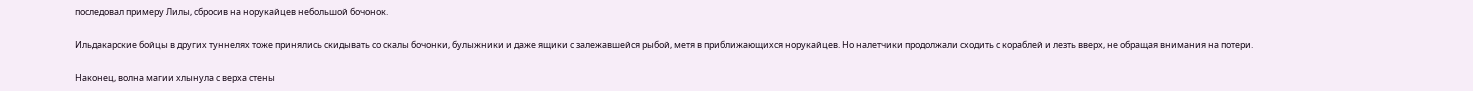последовал примеру Лилы, сбросив на норукайцев небольшой бочонок.

Ильдакарские бойцы в других туннелях тоже принялись скидывать со скалы бочонки, булыжники и даже ящики с залежавшейся рыбой, метя в приближающихся норукайцев. Но налетчики продолжали сходить с кораблей и лезть вверх, не обращая внимания на потери.

Наконец, волна магии хлынула с верха стены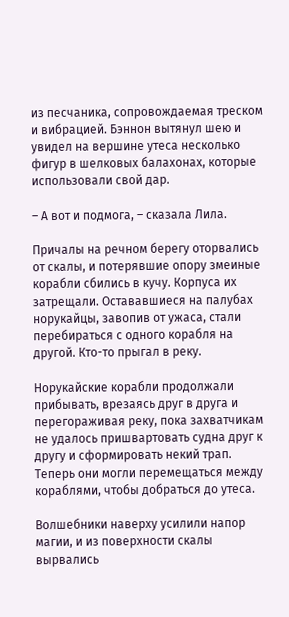из песчаника, сопровождаемая треском и вибрацией. Бэннон вытянул шею и увидел на вершине утеса несколько фигур в шелковых балахонах, которые использовали свой дар.

– А вот и подмога, – сказала Лила.

Причалы на речном берегу оторвались от скалы, и потерявшие опору змеиные корабли сбились в кучу. Корпуса их затрещали. Остававшиеся на палубах норукайцы, завопив от ужаса, стали перебираться с одного корабля на другой. Кто-то прыгал в реку.

Норукайские корабли продолжали прибывать, врезаясь друг в друга и перегораживая реку, пока захватчикам не удалось пришвартовать судна друг к другу и сформировать некий трап. Теперь они могли перемещаться между кораблями, чтобы добраться до утеса.

Волшебники наверху усилили напор магии, и из поверхности скалы вырвались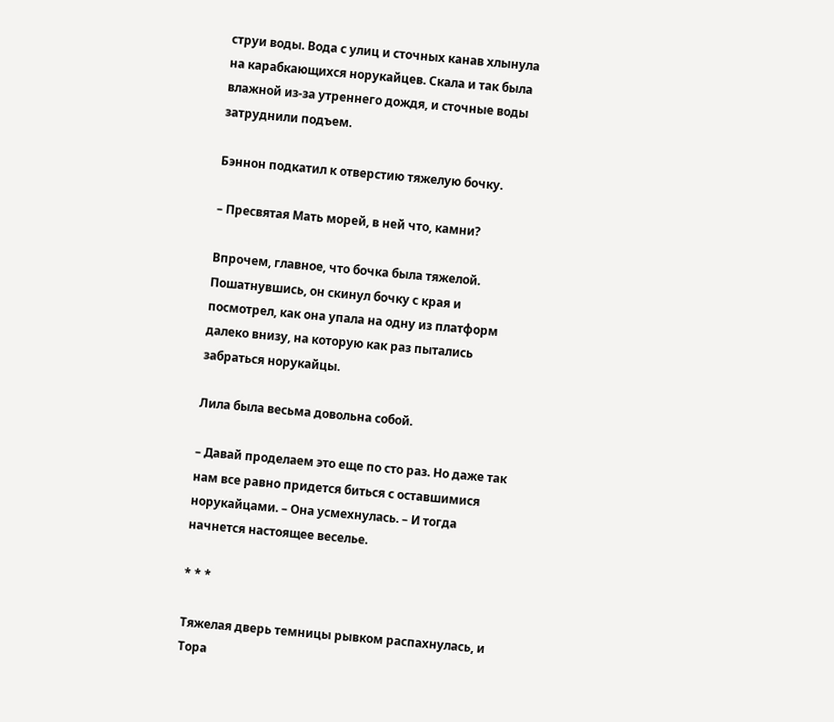струи воды. Вода с улиц и сточных канав хлынула на карабкающихся норукайцев. Скала и так была влажной из-за утреннего дождя, и сточные воды затруднили подъем.

Бэннон подкатил к отверстию тяжелую бочку.

– Пресвятая Мать морей, в ней что, камни?

Впрочем, главное, что бочка была тяжелой. Пошатнувшись, он скинул бочку с края и посмотрел, как она упала на одну из платформ далеко внизу, на которую как раз пытались забраться норукайцы.

Лила была весьма довольна собой.

– Давай проделаем это еще по сто раз. Но даже так нам все равно придется биться с оставшимися норукайцами. – Она усмехнулась. – И тогда начнется настоящее веселье.

* * *

Тяжелая дверь темницы рывком распахнулась, и Тора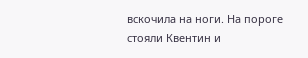вскочила на ноги. На пороге стояли Квентин и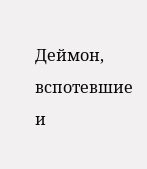Деймон, вспотевшие и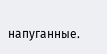напуганные.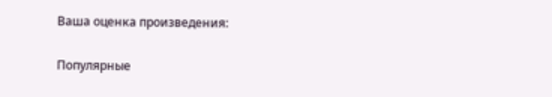Ваша оценка произведения:

Популярные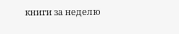книги за неделю